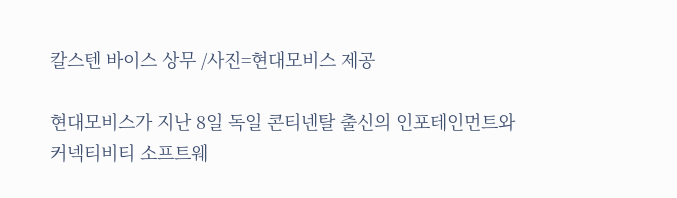칼스텐 바이스 상무 /사진=현대모비스 제공

현대모비스가 지난 8일 독일 콘티넨탈 출신의 인포테인먼트와 커넥티비티 소프트웨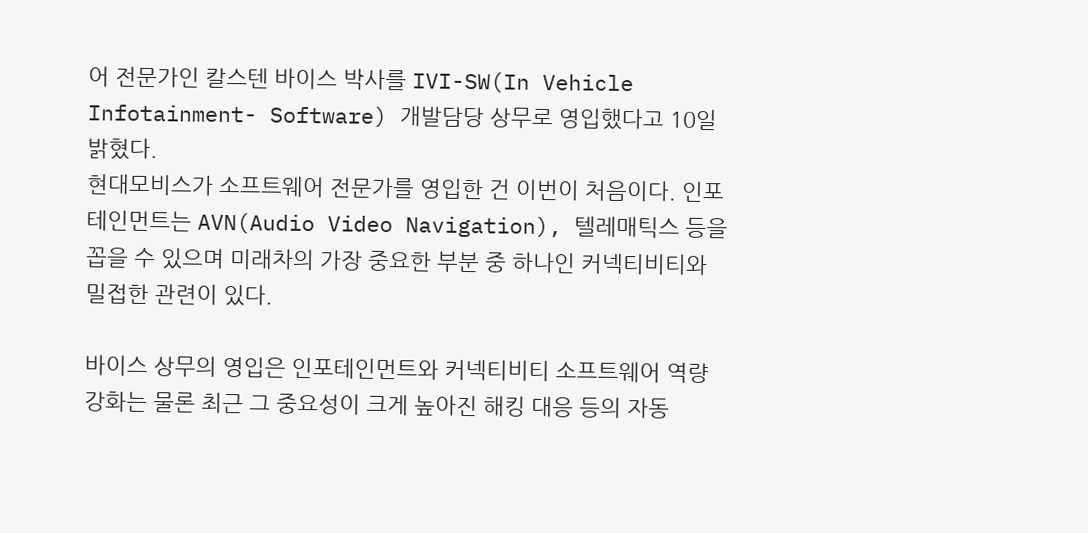어 전문가인 칼스텐 바이스 박사를 IVI-SW(In Vehicle Infotainment- Software) 개발담당 상무로 영입했다고 10일 밝혔다.
현대모비스가 소프트웨어 전문가를 영입한 건 이번이 처음이다. 인포테인먼트는 AVN(Audio Video Navigation), 텔레매틱스 등을 꼽을 수 있으며 미래차의 가장 중요한 부분 중 하나인 커넥티비티와 밀접한 관련이 있다.

바이스 상무의 영입은 인포테인먼트와 커넥티비티 소프트웨어 역량 강화는 물론 최근 그 중요성이 크게 높아진 해킹 대응 등의 자동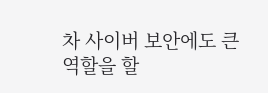차 사이버 보안에도 큰 역할을 할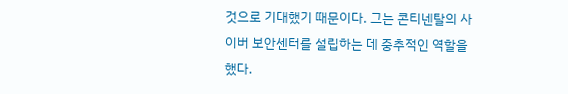것으로 기대했기 때문이다. 그는 콘티넨탈의 사이버 보안센터를 설립하는 데 중추적인 역할을 했다.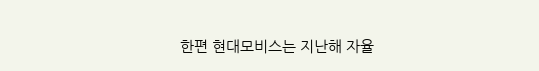한편 현대모비스는 지난해 자율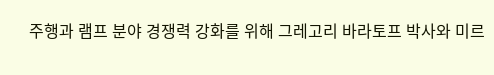주행과 램프 분야 경쟁력 강화를 위해 그레고리 바라토프 박사와 미르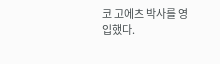코 고에츠 박사를 영입했다.